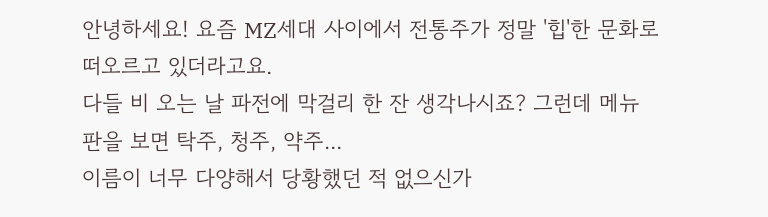안녕하세요! 요즘 MZ세대 사이에서 전통주가 정말 '힙'한 문화로 떠오르고 있더라고요.
다들 비 오는 날 파전에 막걸리 한 잔 생각나시죠? 그런데 메뉴판을 보면 탁주, 청주, 약주...
이름이 너무 다양해서 당황했던 적 없으신가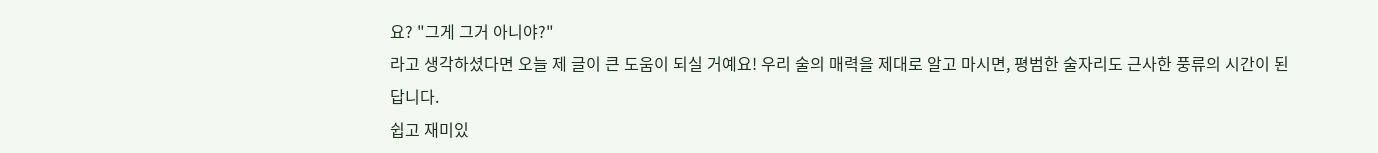요? "그게 그거 아니야?"
라고 생각하셨다면 오늘 제 글이 큰 도움이 되실 거예요! 우리 술의 매력을 제대로 알고 마시면, 평범한 술자리도 근사한 풍류의 시간이 된답니다.
쉽고 재미있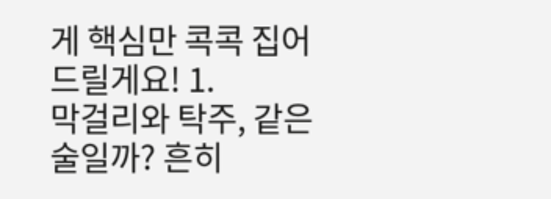게 핵심만 콕콕 집어드릴게요! 1.
막걸리와 탁주, 같은 술일까? 흔히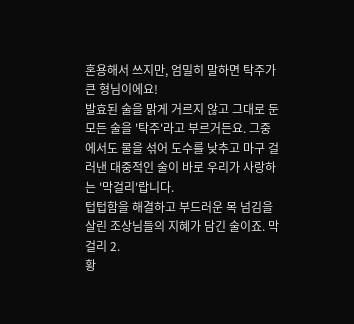혼용해서 쓰지만, 엄밀히 말하면 탁주가 큰 형님이에요!
발효된 술을 맑게 거르지 않고 그대로 둔 모든 술을 '탁주'라고 부르거든요. 그중에서도 물을 섞어 도수를 낮추고 마구 걸러낸 대중적인 술이 바로 우리가 사랑하는 '막걸리'랍니다.
텁텁함을 해결하고 부드러운 목 넘김을 살린 조상님들의 지혜가 담긴 술이죠. 막걸리 2.
황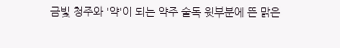금빛 청주와 '약'이 되는 약주 술독 윗부분에 뜬 맑은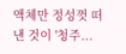액체만 정성껏 떠낸 것이 '청주...